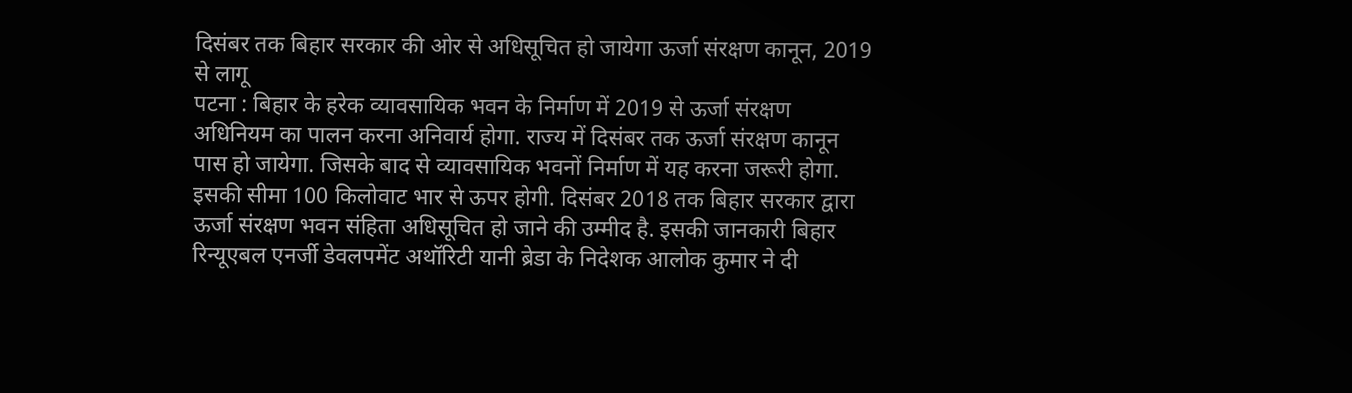दिसंबर तक बिहार सरकार की ओर से अधिसूचित हो जायेगा ऊर्जा संरक्षण कानून, 2019 से लागू
पटना : बिहार के हरेक व्यावसायिक भवन के निर्माण में 2019 से ऊर्जा संरक्षण अधिनियम का पालन करना अनिवार्य होगा. राज्य में दिसंबर तक ऊर्जा संरक्षण कानून पास हो जायेगा. जिसके बाद से व्यावसायिक भवनों निर्माण में यह करना जरूरी होगा. इसकी सीमा 100 किलोवाट भार से ऊपर होगी. दिसंबर 2018 तक बिहार सरकार द्वारा ऊर्जा संरक्षण भवन संहिता अधिसूचित हो जाने की उम्मीद है. इसकी जानकारी बिहार रिन्यूएबल एनर्जी डेवलपमेंट अथॉरिटी यानी ब्रेडा के निदेशक आलोक कुमार ने दी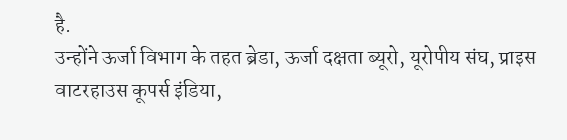है.
उन्होंने ऊर्जा विभाग के तहत ब्रेडा, ऊर्जा दक्षता ब्यूरो, यूरोपीय संघ, प्राइस वाटरहाउस कूपर्स इंडिया,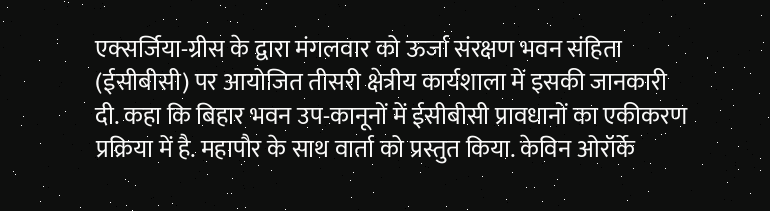एक्सर्जिया-ग्रीस के द्वारा मंगलवार को ऊर्जा संरक्षण भवन संहिता (ईसीबीसी) पर आयोजित तीसरी क्षेत्रीय कार्यशाला में इसकी जानकारी दी. कहा कि बिहार भवन उप-कानूनों में ईसीबीसी प्रावधानों का एकीकरण प्रक्रिया में है. महापौर के साथ वार्ता को प्रस्तुत किया. केविन ओरॉर्के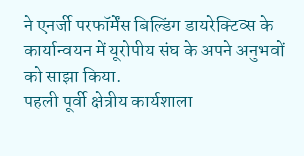ने एनर्जी परफॉर्मेंस बिल्डिंग डायरेक्टिव्स के कार्यान्वयन में यूरोपीय संघ के अपने अनुभवों को साझा किया.
पहली पूर्वी क्षेत्रीय कार्यशाला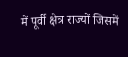में पूर्वी क्षेत्र राज्यों जिसमें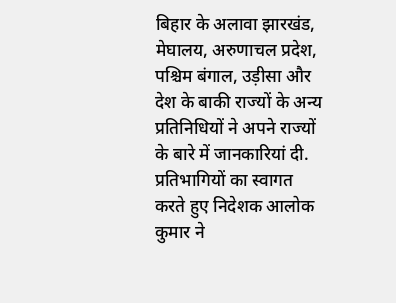बिहार के अलावा झारखंड, मेघालय, अरुणाचल प्रदेश, पश्चिम बंगाल, उड़ीसा और देश के बाकी राज्यों के अन्य प्रतिनिधियों ने अपने राज्यों के बारे में जानकारियां दी.
प्रतिभागियों का स्वागत करते हुए निदेशक आलोक कुमार ने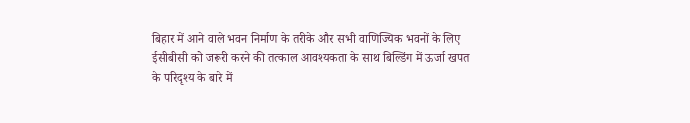बिहार में आने वाले भवन निर्माण के तरीके और सभी वाणिज्यिक भवनों के लिए ईसीबीसी को जरूरी करने की तत्काल आवश्यकता के साथ बिल्डिंग में ऊर्जा खपत के परिदृश्य के बारे में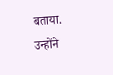बताया. उन्होंने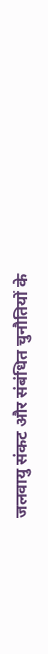जलवायु संकट और संबंधित चुनौतियों के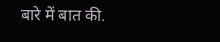बारे में बात की.